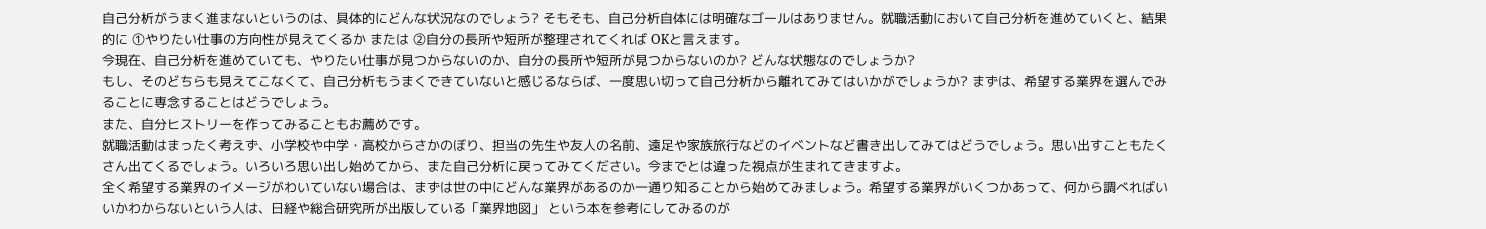自己分析がうまく進まないというのは、具体的にどんな状況なのでしょう? そもそも、自己分析自体には明確なゴールはありません。就職活動において自己分析を進めていくと、結果的に ①やりたい仕事の方向性が見えてくるか または ②自分の長所や短所が整理されてくれば OKと言えます。
今現在、自己分析を進めていても、やりたい仕事が見つからないのか、自分の長所や短所が見つからないのか? どんな状態なのでしょうか?
もし、そのどちらも見えてこなくて、自己分析もうまくできていないと感じるならば、一度思い切って自己分析から離れてみてはいかがでしょうか? まずは、希望する業界を選んでみることに専念することはどうでしょう。
また、自分ヒストリーを作ってみることもお薦めです。
就職活動はまったく考えず、小学校や中学・高校からさかのぼり、担当の先生や友人の名前、遠足や家族旅行などのイベントなど書き出してみてはどうでしょう。思い出すこともたくさん出てくるでしょう。いろいろ思い出し始めてから、また自己分析に戻ってみてください。今までとは違った視点が生まれてきますよ。
全く希望する業界のイメージがわいていない場合は、まずは世の中にどんな業界があるのか一通り知ることから始めてみましょう。希望する業界がいくつかあって、何から調べればいいかわからないという人は、日経や総合研究所が出版している「業界地図」 という本を参考にしてみるのが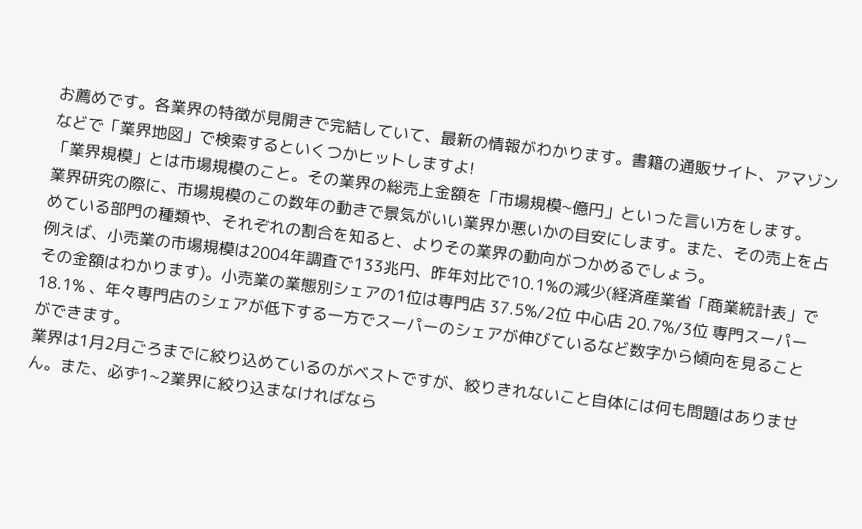お薦めです。各業界の特徴が見開きで完結していて、最新の情報がわかります。書籍の通販サイト、アマゾンなどで「業界地図」で検索するといくつかヒットしますよ!
「業界規模」とは市場規模のこと。その業界の総売上金額を「市場規模~億円」といった言い方をします。
業界研究の際に、市場規模のこの数年の動きで景気がいい業界か悪いかの目安にします。また、その売上を占めている部門の種類や、それぞれの割合を知ると、よりその業界の動向がつかめるでしょう。
例えば、小売業の市場規模は2004年調査で133兆円、昨年対比で10.1%の減少(経済産業省「商業統計表」でその金額はわかります)。小売業の業態別シェアの1位は専門店 37.5%/2位 中心店 20.7%/3位 専門スーパー18.1% 、年々専門店のシェアが低下する一方でスーパーのシェアが伸びているなど数字から傾向を見ることができます。
業界は1月2月ごろまでに絞り込めているのがベストですが、絞りきれないこと自体には何も問題はありません。また、必ず1~2業界に絞り込まなければなら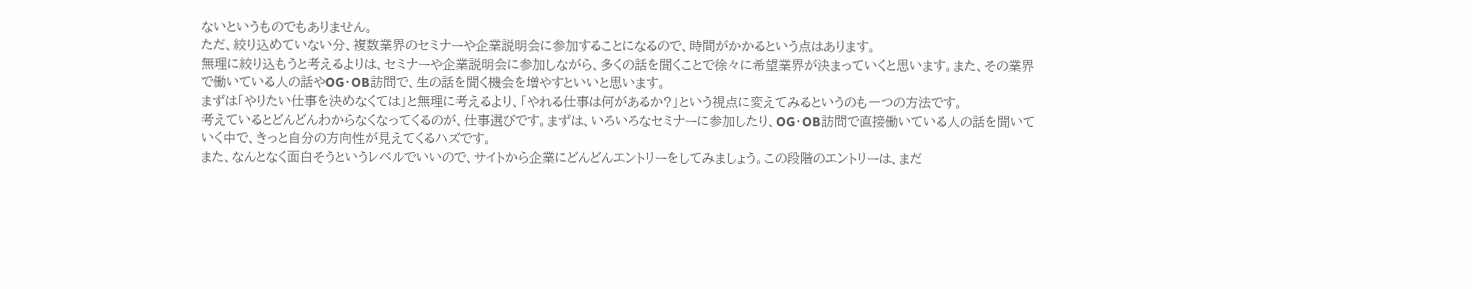ないというものでもありません。
ただ、絞り込めていない分、複数業界のセミナーや企業説明会に参加することになるので、時間がかかるという点はあります。
無理に絞り込もうと考えるよりは、セミナーや企業説明会に参加しながら、多くの話を聞くことで徐々に希望業界が決まっていくと思います。また、その業界で働いている人の話やOG・OB訪問で、生の話を聞く機会を増やすといいと思います。
まずは「やりたい仕事を決めなくては」と無理に考えるより、「やれる仕事は何があるか?」という視点に変えてみるというのも一つの方法です。
考えているとどんどんわからなくなってくるのが、仕事選びです。まずは、いろいろなセミナーに参加したり、OG・OB訪問で直接働いている人の話を聞いていく中で、きっと自分の方向性が見えてくるハズです。
また、なんとなく面白そうというレベルでいいので、サイトから企業にどんどんエントリーをしてみましょう。この段階のエントリーは、まだ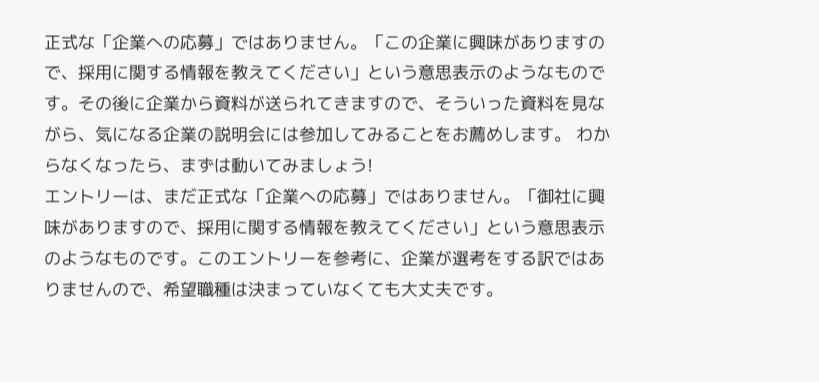正式な「企業への応募」ではありません。「この企業に興味がありますので、採用に関する情報を教えてください」という意思表示のようなものです。その後に企業から資料が送られてきますので、そういった資料を見ながら、気になる企業の説明会には参加してみることをお薦めします。 わからなくなったら、まずは動いてみましょう!
エントリーは、まだ正式な「企業への応募」ではありません。「御社に興味がありますので、採用に関する情報を教えてください」という意思表示のようなものです。このエントリーを参考に、企業が選考をする訳ではありませんので、希望職種は決まっていなくても大丈夫です。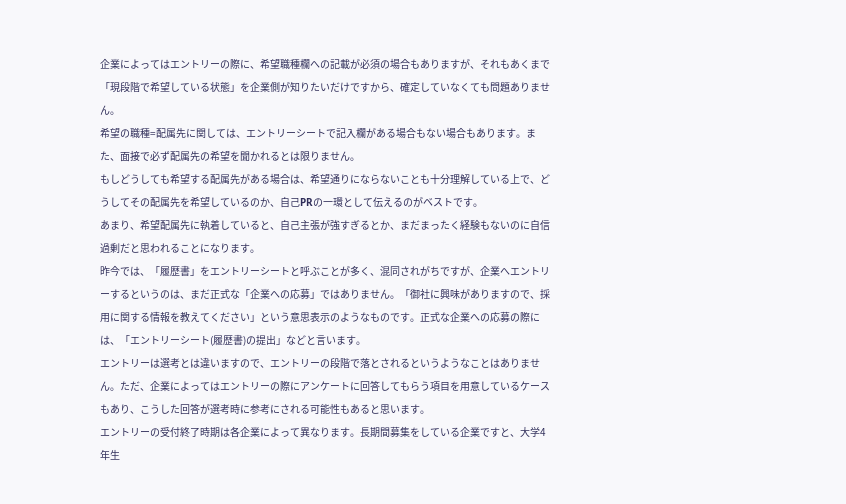企業によってはエントリーの際に、希望職種欄への記載が必須の場合もありますが、それもあくまで「現段階で希望している状態」を企業側が知りたいだけですから、確定していなくても問題ありません。
希望の職種=配属先に関しては、エントリーシートで記入欄がある場合もない場合もあります。また、面接で必ず配属先の希望を聞かれるとは限りません。
もしどうしても希望する配属先がある場合は、希望通りにならないことも十分理解している上で、どうしてその配属先を希望しているのか、自己PRの一環として伝えるのがベストです。
あまり、希望配属先に執着していると、自己主張が強すぎるとか、まだまったく経験もないのに自信過剰だと思われることになります。
昨今では、「履歴書」をエントリーシートと呼ぶことが多く、混同されがちですが、企業へエントリーするというのは、まだ正式な「企業への応募」ではありません。「御社に興味がありますので、採用に関する情報を教えてください」という意思表示のようなものです。正式な企業への応募の際には、「エントリーシート(履歴書)の提出」などと言います。
エントリーは選考とは違いますので、エントリーの段階で落とされるというようなことはありません。ただ、企業によってはエントリーの際にアンケートに回答してもらう項目を用意しているケースもあり、こうした回答が選考時に参考にされる可能性もあると思います。
エントリーの受付終了時期は各企業によって異なります。長期間募集をしている企業ですと、大学4年生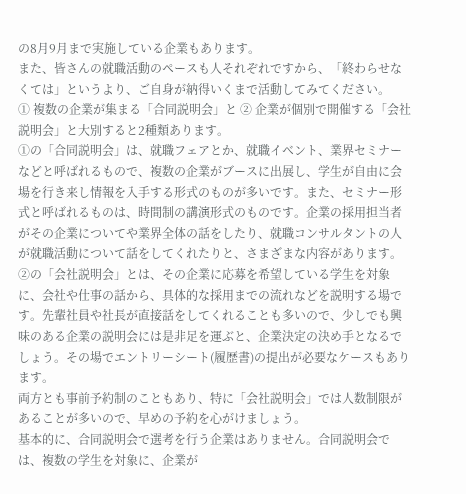の8月9月まで実施している企業もあります。
また、皆さんの就職活動のペースも人それぞれですから、「終わらせなくては」というより、ご自身が納得いくまで活動してみてください。
① 複数の企業が集まる「合同説明会」と ② 企業が個別で開催する「会社説明会」と大別すると2種類あります。
①の「合同説明会」は、就職フェアとか、就職イベント、業界セミナーなどと呼ばれるもので、複数の企業がブースに出展し、学生が自由に会場を行き来し情報を入手する形式のものが多いです。また、セミナー形式と呼ばれるものは、時間制の講演形式のものです。企業の採用担当者がその企業についてや業界全体の話をしたり、就職コンサルタントの人が就職活動について話をしてくれたりと、さまざまな内容があります。
②の「会社説明会」とは、その企業に応募を希望している学生を対象に、会社や仕事の話から、具体的な採用までの流れなどを説明する場です。先輩社員や社長が直接話をしてくれることも多いので、少しでも興味のある企業の説明会には是非足を運ぶと、企業決定の決め手となるでしょう。その場でエントリーシート(履歴書)の提出が必要なケースもあります。
両方とも事前予約制のこともあり、特に「会社説明会」では人数制限があることが多いので、早めの予約を心がけましょう。
基本的に、合同説明会で選考を行う企業はありません。合同説明会では、複数の学生を対象に、企業が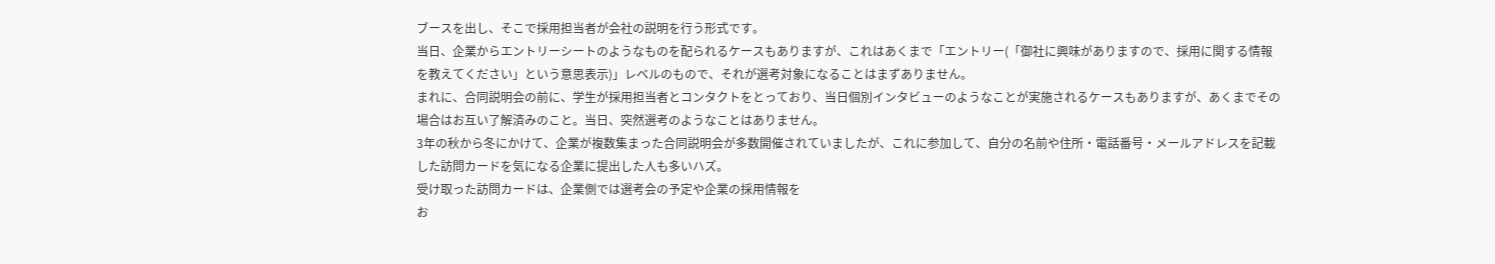ブースを出し、そこで採用担当者が会社の説明を行う形式です。
当日、企業からエントリーシートのようなものを配られるケースもありますが、これはあくまで「エントリー(「御社に興味がありますので、採用に関する情報を教えてください」という意思表示)」レベルのもので、それが選考対象になることはまずありません。
まれに、合同説明会の前に、学生が採用担当者とコンタクトをとっており、当日個別インタビューのようなことが実施されるケースもありますが、あくまでその場合はお互い了解済みのこと。当日、突然選考のようなことはありません。
3年の秋から冬にかけて、企業が複数集まった合同説明会が多数開催されていましたが、これに参加して、自分の名前や住所・電話番号・メールアドレスを記載した訪問カードを気になる企業に提出した人も多いハズ。
受け取った訪問カードは、企業側では選考会の予定や企業の採用情報を
お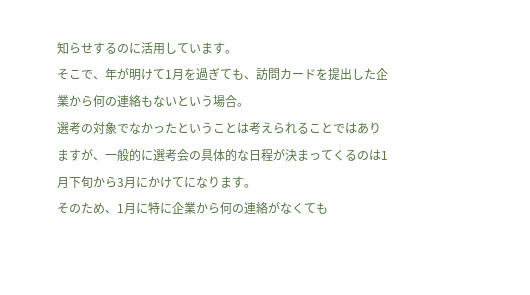知らせするのに活用しています。
そこで、年が明けて1月を過ぎても、訪問カードを提出した企業から何の連絡もないという場合。
選考の対象でなかったということは考えられることではありますが、一般的に選考会の具体的な日程が決まってくるのは1月下旬から3月にかけてになります。
そのため、1月に特に企業から何の連絡がなくても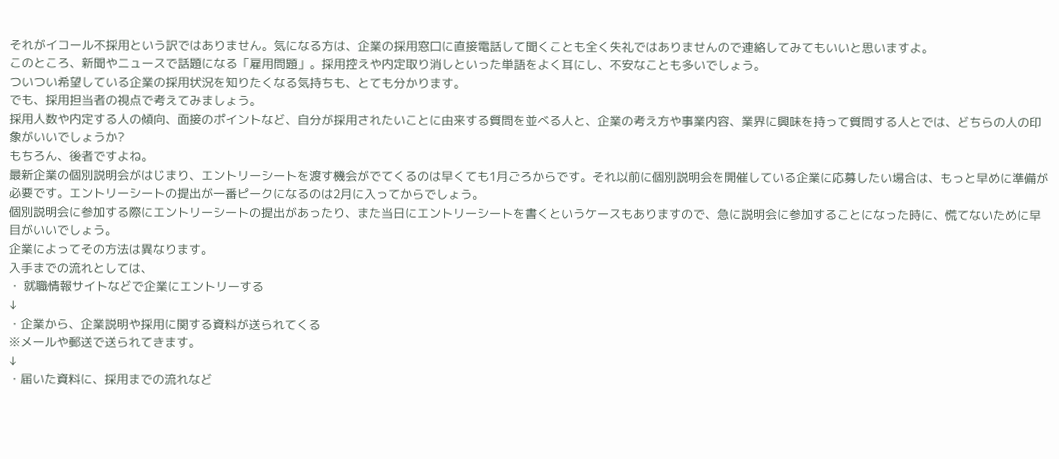それがイコール不採用という訳ではありません。気になる方は、企業の採用窓口に直接電話して聞くことも全く失礼ではありませんので連絡してみてもいいと思いますよ。
このところ、新聞やニュースで話題になる「雇用問題」。採用控えや内定取り消しといった単語をよく耳にし、不安なことも多いでしょう。
ついつい希望している企業の採用状況を知りたくなる気持ちも、とても分かります。
でも、採用担当者の視点で考えてみましょう。
採用人数や内定する人の傾向、面接のポイントなど、自分が採用されたいことに由来する質問を並べる人と、企業の考え方や事業内容、業界に興味を持って質問する人とでは、どちらの人の印象がいいでしょうか?
もちろん、後者ですよね。
最新企業の個別説明会がはじまり、エントリーシートを渡す機会がでてくるのは早くても1月ごろからです。それ以前に個別説明会を開催している企業に応募したい場合は、もっと早めに準備が必要です。エントリーシートの提出が一番ピークになるのは2月に入ってからでしょう。
個別説明会に参加する際にエントリーシートの提出があったり、また当日にエントリーシートを書くというケースもありますので、急に説明会に参加することになった時に、慌てないために早目がいいでしょう。
企業によってその方法は異なります。
入手までの流れとしては、
・ 就職情報サイトなどで企業にエントリーする
↓
・企業から、企業説明や採用に関する資料が送られてくる
※メールや郵送で送られてきます。
↓
・届いた資料に、採用までの流れなど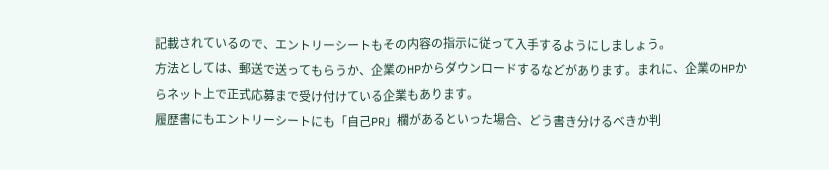記載されているので、エントリーシートもその内容の指示に従って入手するようにしましょう。
方法としては、郵送で送ってもらうか、企業のHPからダウンロードするなどがあります。まれに、企業のHPからネット上で正式応募まで受け付けている企業もあります。
履歴書にもエントリーシートにも「自己PR」欄があるといった場合、どう書き分けるべきか判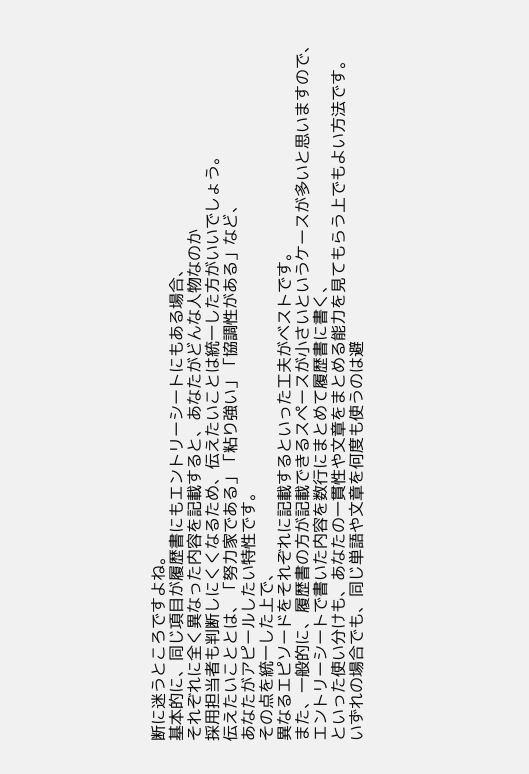断に迷うところですよね。
基本的に、同じ項目が履歴書にもエントリーシートにもある場合、
それぞれに全く異なった内容を記載すると、あなたがどんな人物なのか
採用担当者も判断しにくくなるため、伝えたいことは統一した方がいいでしょう。
伝えたいこととは、「努力家である」「粘り強い」「協調性がある」など、
あなたがアピールしたい特性です。
その点を統一した上で、
異なるエピソードをそれぞれに記載するといった工夫がベストです。
また、一般的に、履歴書の方が記載できるスペースが小さいというケースが多いと思いますので、
エントリーシートで書いた内容を数行にまとめて履歴書に書く、
といった使い分けも、あなたの一貫性や文章をまとめる能力を見てもらう上でもよい方法です。
いずれの場合でも、同じ単語や文章を何度も使うのは避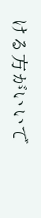ける方がいいで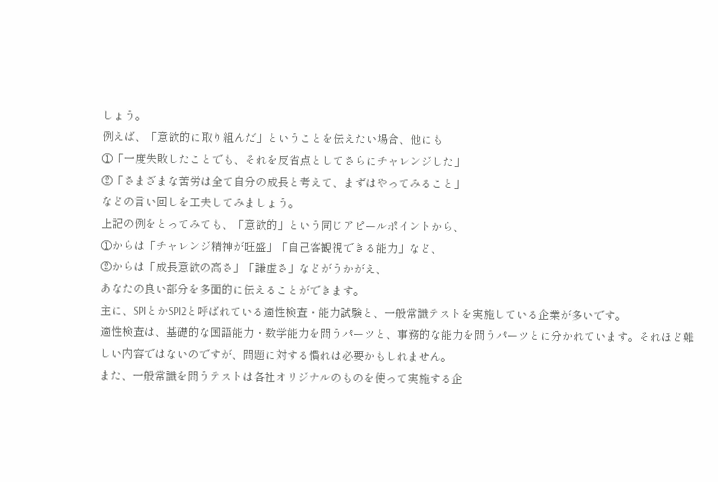しょう。
例えば、「意欲的に取り組んだ」ということを伝えたい場合、他にも
①「一度失敗したことでも、それを反省点としてさらにチャレンジした」
②「さまざまな苦労は全て自分の成長と考えて、まずはやってみること」
などの言い回しを工夫してみましょう。
上記の例をとってみても、「意欲的」という同じアピールポイントから、
①からは「チャレンジ精神が旺盛」「自己客観視できる能力」など、
②からは「成長意欲の高さ」「謙虚さ」などがうかがえ、
あなたの良い部分を多面的に伝えることができます。
主に、SPIとかSPI2と呼ばれている適性検査・能力試験と、一般常識テストを実施している企業が多いです。
適性検査は、基礎的な国語能力・数学能力を問うパーツと、事務的な能力を問うパーツとに分かれています。それほど難しい内容ではないのですが、問題に対する慣れは必要かもしれません。
また、一般常識を問うテストは各社オリジナルのものを使って実施する企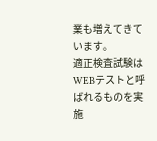業も増えてきています。
適正検査試験は WEBテストと呼ばれるものを実施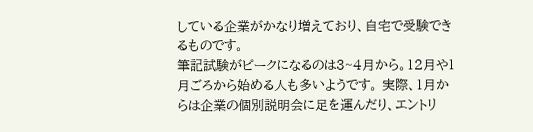している企業がかなり増えており、自宅で受験できるものです。
筆記試験がピークになるのは3~4月から。12月や1月ごろから始める人も多いようです。 実際、1月からは企業の個別説明会に足を運んだり、エントリ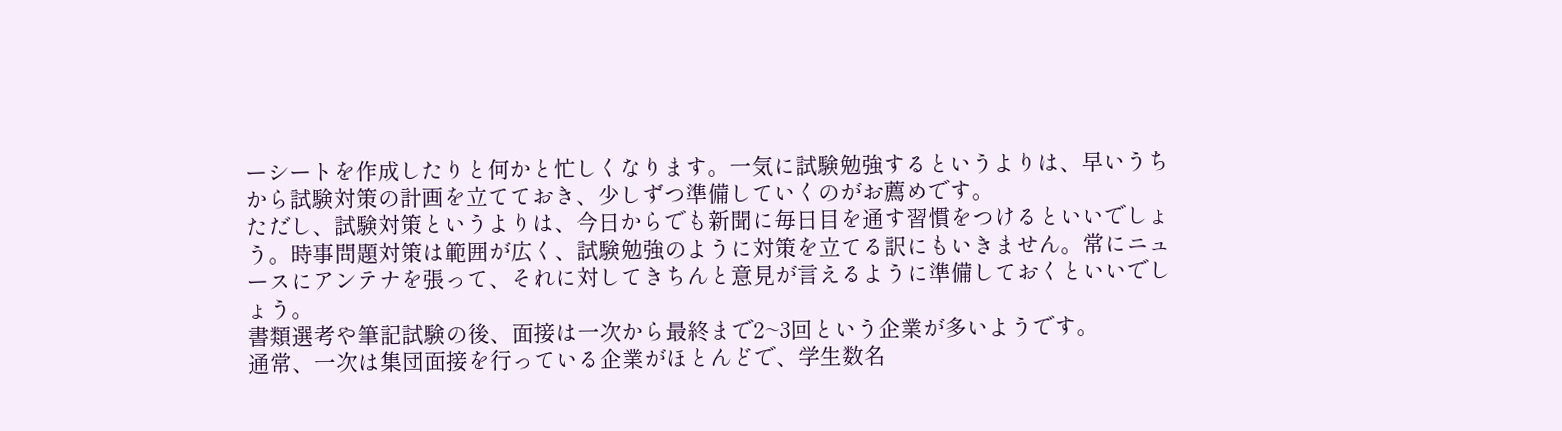ーシートを作成したりと何かと忙しくなります。一気に試験勉強するというよりは、早いうちから試験対策の計画を立てておき、少しずつ準備していくのがお薦めです。
ただし、試験対策というよりは、今日からでも新聞に毎日目を通す習慣をつけるといいでしょう。時事問題対策は範囲が広く、試験勉強のように対策を立てる訳にもいきません。常にニュースにアンテナを張って、それに対してきちんと意見が言えるように準備しておくといいでしょう。
書類選考や筆記試験の後、面接は一次から最終まで2~3回という企業が多いようです。
通常、一次は集団面接を行っている企業がほとんどで、学生数名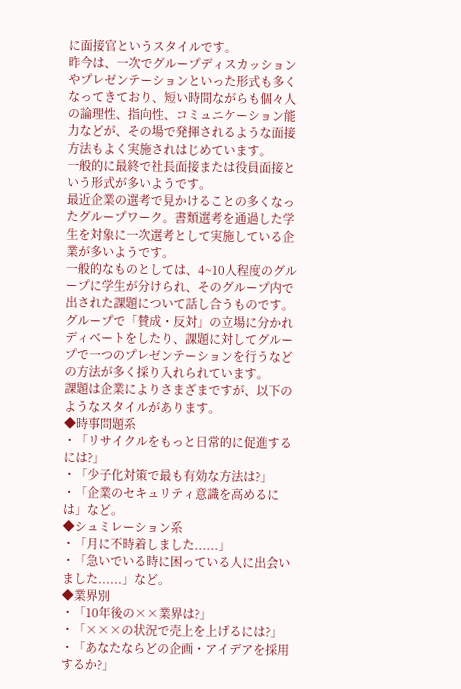に面接官というスタイルです。
昨今は、一次でグループディスカッションやプレゼンテーションといった形式も多くなってきており、短い時間ながらも個々人の論理性、指向性、コミュニケーション能力などが、その場で発揮されるような面接方法もよく実施されはじめています。
一般的に最終で社長面接または役員面接という形式が多いようです。
最近企業の選考で見かけることの多くなったグループワーク。書類選考を通過した学生を対象に一次選考として実施している企業が多いようです。
一般的なものとしては、4~10人程度のグループに学生が分けられ、そのグループ内で出された課題について話し合うものです。
グループで「賛成・反対」の立場に分かれディベートをしたり、課題に対してグループで一つのプレゼンテーションを行うなどの方法が多く採り入れられています。
課題は企業によりさまざまですが、以下のようなスタイルがあります。
◆時事問題系
・「リサイクルをもっと日常的に促進するには?」
・「少子化対策で最も有効な方法は?」
・「企業のセキュリティ意識を高めるには」など。
◆シュミレーション系
・「月に不時着しました......」
・「急いでいる時に困っている人に出会いました......」など。
◆業界別
・「10年後の××業界は?」
・「×××の状況で売上を上げるには?」
・「あなたならどの企画・アイデアを採用するか?」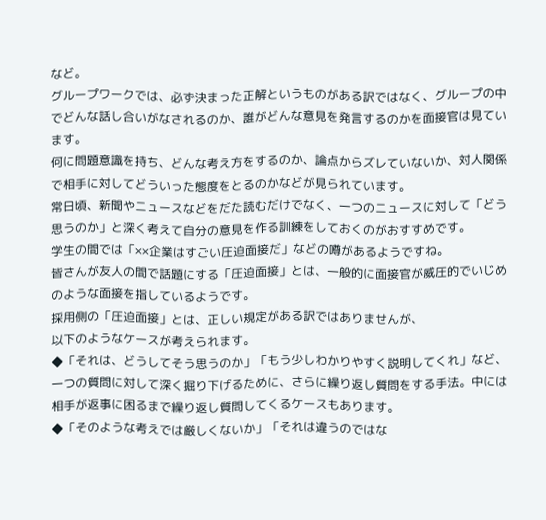など。
グループワークでは、必ず決まった正解というものがある訳ではなく、グループの中でどんな話し合いがなされるのか、誰がどんな意見を発言するのかを面接官は見ています。
何に問題意識を持ち、どんな考え方をするのか、論点からズレていないか、対人関係で相手に対してどういった態度をとるのかなどが見られています。
常日頃、新聞やニュースなどをだた読むだけでなく、一つのニュースに対して「どう思うのか」と深く考えて自分の意見を作る訓練をしておくのがおすすめです。
学生の間では「××企業はすごい圧迫面接だ」などの噂があるようですね。
皆さんが友人の間で話題にする「圧迫面接」とは、一般的に面接官が威圧的でいじめのような面接を指しているようです。
採用側の「圧迫面接」とは、正しい規定がある訳ではありませんが、
以下のようなケースが考えられます。
◆「それは、どうしてそう思うのか」「もう少しわかりやすく説明してくれ」など、一つの質問に対して深く掘り下げるために、さらに繰り返し質問をする手法。中には相手が返事に困るまで繰り返し質問してくるケースもあります。
◆「そのような考えでは厳しくないか」「それは違うのではな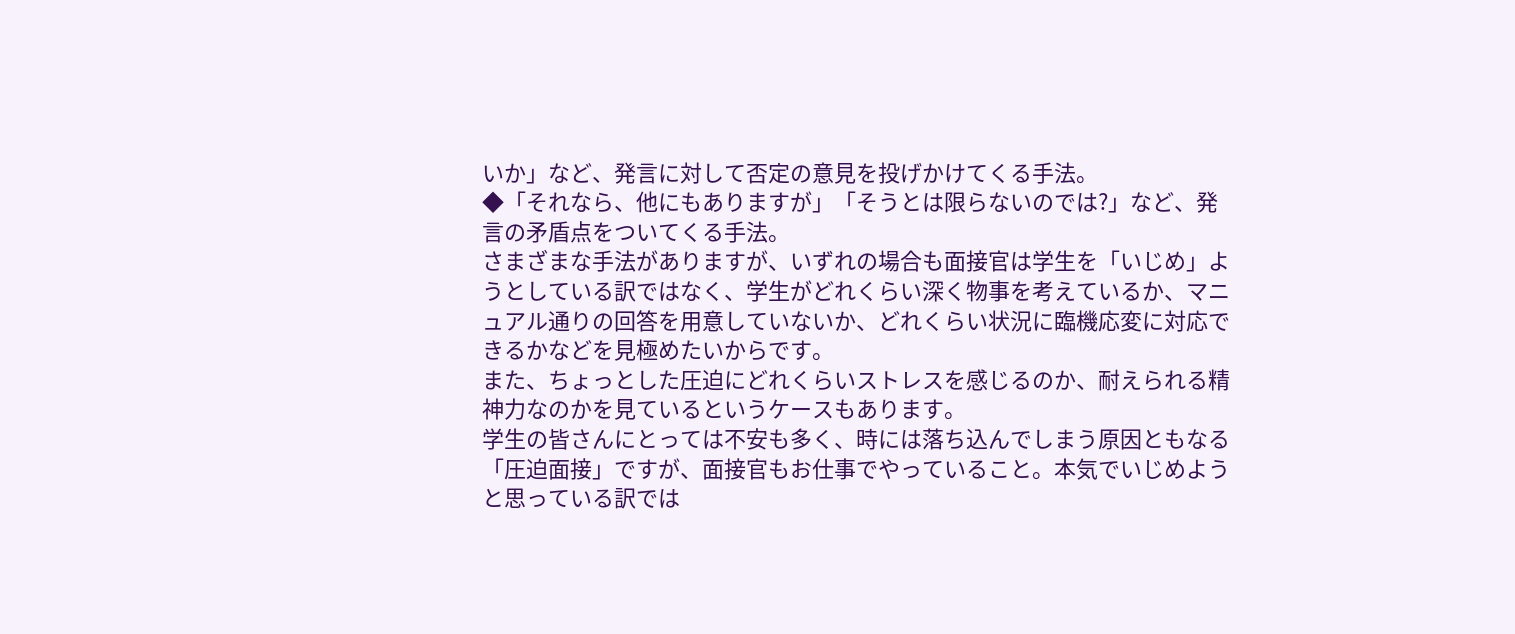いか」など、発言に対して否定の意見を投げかけてくる手法。
◆「それなら、他にもありますが」「そうとは限らないのでは?」など、発言の矛盾点をついてくる手法。
さまざまな手法がありますが、いずれの場合も面接官は学生を「いじめ」ようとしている訳ではなく、学生がどれくらい深く物事を考えているか、マニュアル通りの回答を用意していないか、どれくらい状況に臨機応変に対応できるかなどを見極めたいからです。
また、ちょっとした圧迫にどれくらいストレスを感じるのか、耐えられる精神力なのかを見ているというケースもあります。
学生の皆さんにとっては不安も多く、時には落ち込んでしまう原因ともなる「圧迫面接」ですが、面接官もお仕事でやっていること。本気でいじめようと思っている訳では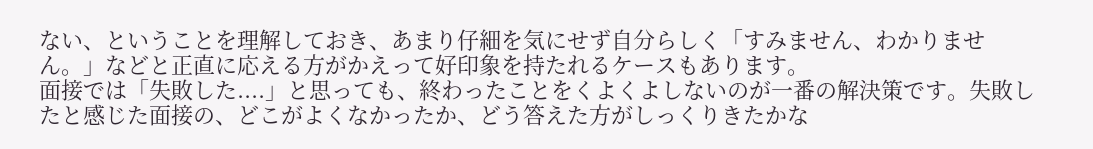ない、ということを理解しておき、あまり仔細を気にせず自分らしく「すみません、わかりません。」などと正直に応える方がかえって好印象を持たれるケースもあります。
面接では「失敗した....」と思っても、終わったことをくよくよしないのが一番の解決策です。失敗したと感じた面接の、どこがよくなかったか、どう答えた方がしっくりきたかな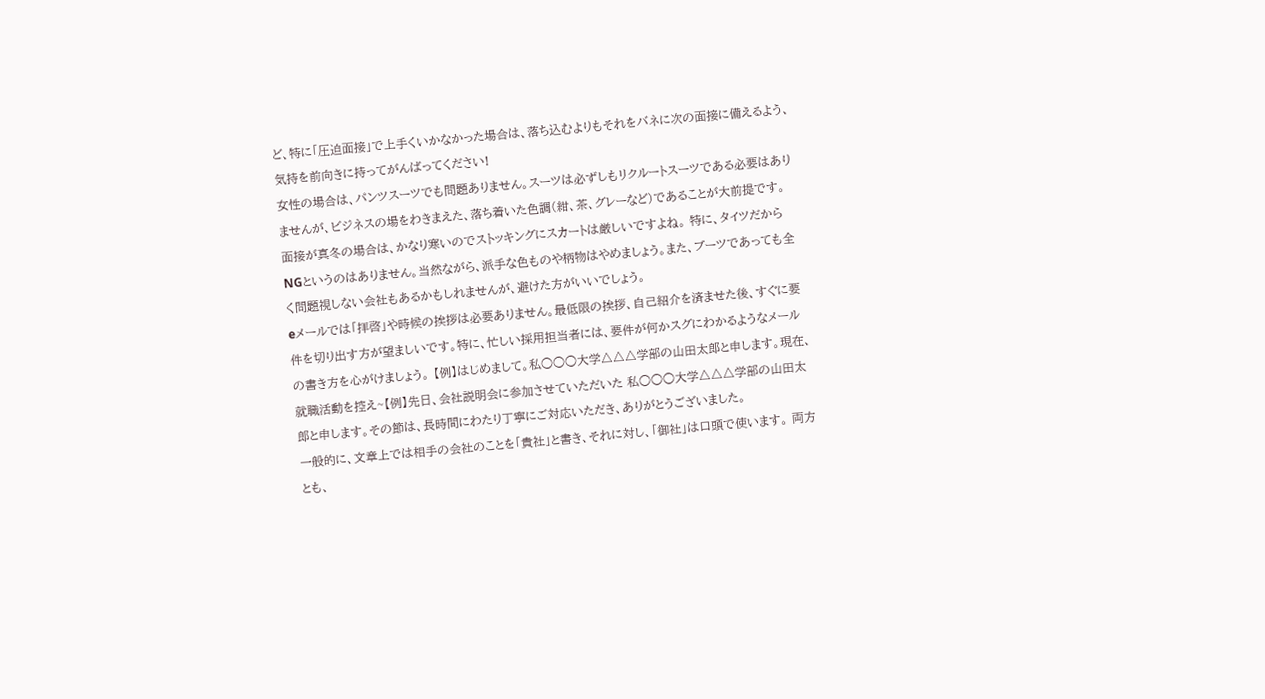ど、特に「圧迫面接」で上手くいかなかった場合は、落ち込むよりもそれをバネに次の面接に備えるよう、気持を前向きに持ってがんばってください!
女性の場合は、パンツスーツでも問題ありません。スーツは必ずしもリクルートスーツである必要はありませんが、ビジネスの場をわきまえた、落ち着いた色調(紺、茶、グレーなど)であることが大前提です。
面接が真冬の場合は、かなり寒いのでストッキングにスカートは厳しいですよね。 特に、タイツだからNGというのはありません。当然ながら、派手な色ものや柄物はやめましょう。また、ブーツであっても全く問題視しない会社もあるかもしれませんが、避けた方がいいでしょう。
eメールでは「拝啓」や時候の挨拶は必要ありません。最低限の挨拶、自己紹介を済ませた後、すぐに要件を切り出す方が望ましいです。特に、忙しい採用担当者には、要件が何かスグにわかるようなメールの書き方を心がけましょう。 【例】はじめまして。私○○○大学△△△学部の山田太郎と申します。現在、就職活動を控え~【例】先日、会社説明会に参加させていただいた 私○○○大学△△△学部の山田太郎と申します。その節は、長時間にわたり丁寧にご対応いただき、ありがとうございました。
一般的に、文章上では相手の会社のことを「貴社」と書き、それに対し、「御社」は口頭で使います。 両方とも、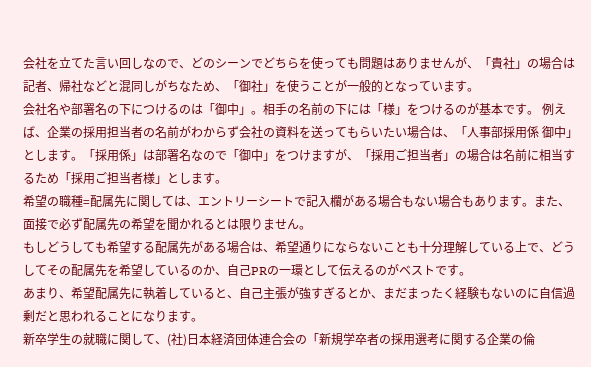会社を立てた言い回しなので、どのシーンでどちらを使っても問題はありませんが、「貴社」の場合は記者、帰社などと混同しがちなため、「御社」を使うことが一般的となっています。
会社名や部署名の下につけるのは「御中」。相手の名前の下には「様」をつけるのが基本です。 例えば、企業の採用担当者の名前がわからず会社の資料を送ってもらいたい場合は、「人事部採用係 御中」とします。「採用係」は部署名なので「御中」をつけますが、「採用ご担当者」の場合は名前に相当するため「採用ご担当者様」とします。
希望の職種=配属先に関しては、エントリーシートで記入欄がある場合もない場合もあります。また、面接で必ず配属先の希望を聞かれるとは限りません。
もしどうしても希望する配属先がある場合は、希望通りにならないことも十分理解している上で、どうしてその配属先を希望しているのか、自己PRの一環として伝えるのがベストです。
あまり、希望配属先に執着していると、自己主張が強すぎるとか、まだまったく経験もないのに自信過剰だと思われることになります。
新卒学生の就職に関して、(社)日本経済団体連合会の「新規学卒者の採用選考に関する企業の倫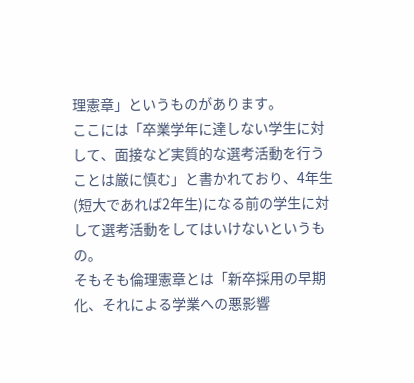理憲章」というものがあります。
ここには「卒業学年に達しない学生に対して、面接など実質的な選考活動を行うことは厳に慎む」と書かれており、4年生(短大であれば2年生)になる前の学生に対して選考活動をしてはいけないというもの。
そもそも倫理憲章とは「新卒採用の早期化、それによる学業への悪影響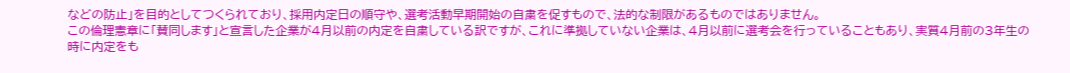などの防止」を目的としてつくられており、採用内定日の順守や、選考活動早期開始の自粛を促すもので、法的な制限があるものではありません。
この倫理憲章に「賛同します」と宣言した企業が4月以前の内定を自粛している訳ですが、これに準拠していない企業は、4月以前に選考会を行っていることもあり、実質4月前の3年生の時に内定をも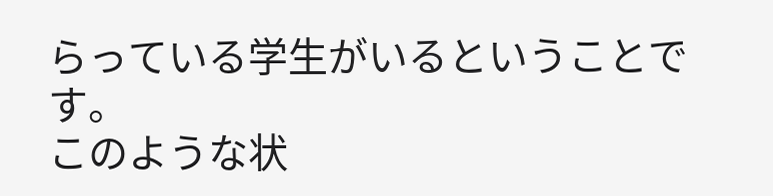らっている学生がいるということです。
このような状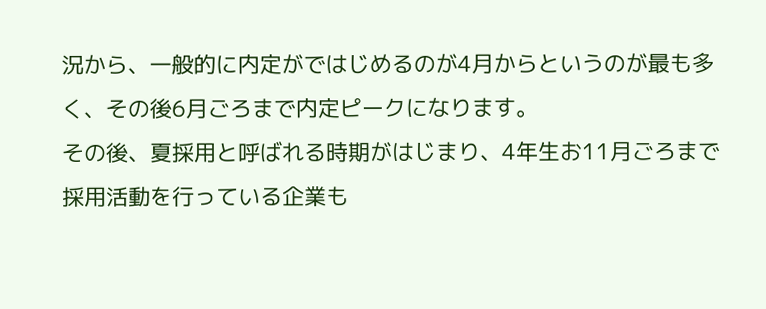況から、一般的に内定がではじめるのが4月からというのが最も多く、その後6月ごろまで内定ピークになります。
その後、夏採用と呼ばれる時期がはじまり、4年生お11月ごろまで採用活動を行っている企業も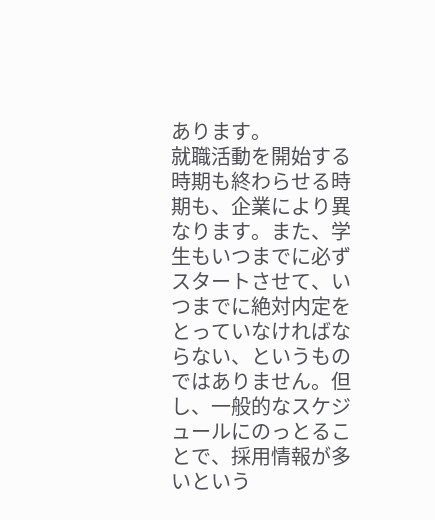あります。
就職活動を開始する時期も終わらせる時期も、企業により異なります。また、学生もいつまでに必ずスタートさせて、いつまでに絶対内定をとっていなければならない、というものではありません。但し、一般的なスケジュールにのっとることで、採用情報が多いという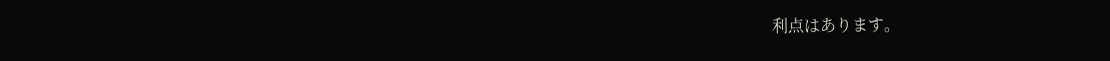利点はあります。